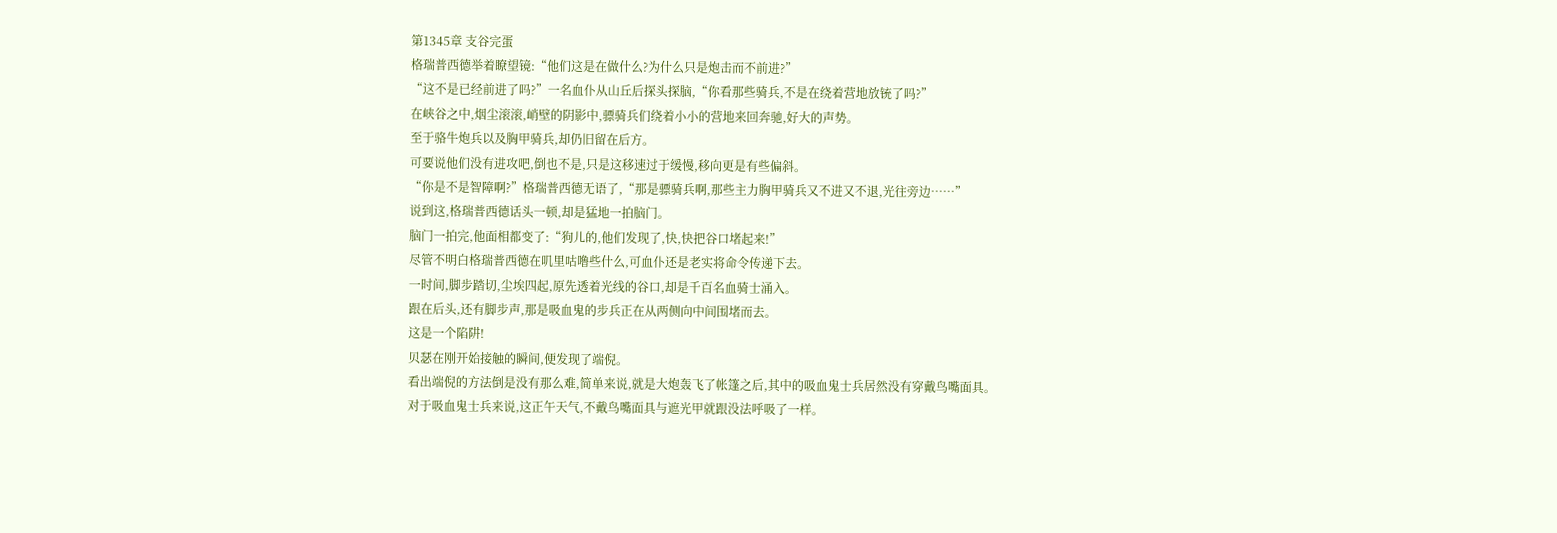第1345章 支谷完蛋
格瑞普西德举着瞭望镜:“他们这是在做什么?为什么只是炮击而不前进?”
“这不是已经前进了吗?”一名血仆从山丘后探头探脑,“你看那些骑兵,不是在绕着营地放铳了吗?”
在峡谷之中,烟尘滚滚,峭壁的阴影中,骠骑兵们绕着小小的营地来回奔驰,好大的声势。
至于骆牛炮兵以及胸甲骑兵,却仍旧留在后方。
可要说他们没有进攻吧,倒也不是,只是这移速过于缓慢,移向更是有些偏斜。
“你是不是智障啊?”格瑞普西德无语了,“那是骠骑兵啊,那些主力胸甲骑兵又不进又不退,光往旁边……”
说到这,格瑞普西德话头一顿,却是猛地一拍脑门。
脑门一拍完,他面相都变了:“狗儿的,他们发现了,快,快把谷口堵起来!”
尽管不明白格瑞普西德在叽里咕噜些什么,可血仆还是老实将命令传递下去。
一时间,脚步踏切,尘埃四起,原先透着光线的谷口,却是千百名血骑士涌入。
跟在后头,还有脚步声,那是吸血鬼的步兵正在从两侧向中间围堵而去。
这是一个陷阱!
贝瑟在刚开始接触的瞬间,便发现了端倪。
看出端倪的方法倒是没有那么难,简单来说,就是大炮轰飞了帐篷之后,其中的吸血鬼士兵居然没有穿戴鸟嘴面具。
对于吸血鬼士兵来说,这正午天气,不戴鸟嘴面具与遮光甲就跟没法呼吸了一样。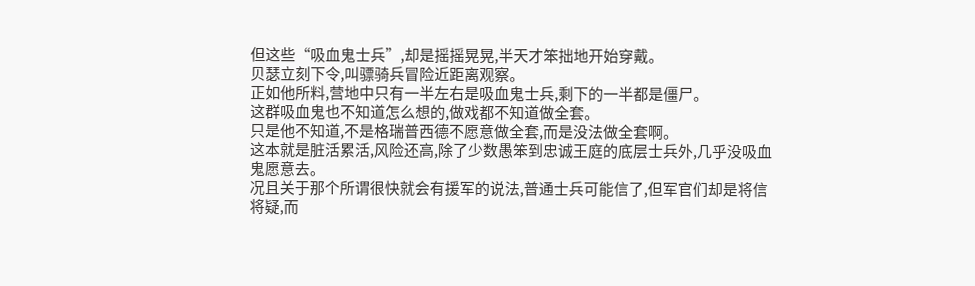但这些“吸血鬼士兵”,却是摇摇晃晃,半天才笨拙地开始穿戴。
贝瑟立刻下令,叫骠骑兵冒险近距离观察。
正如他所料,营地中只有一半左右是吸血鬼士兵,剩下的一半都是僵尸。
这群吸血鬼也不知道怎么想的,做戏都不知道做全套。
只是他不知道,不是格瑞普西德不愿意做全套,而是没法做全套啊。
这本就是脏活累活,风险还高,除了少数愚笨到忠诚王庭的底层士兵外,几乎没吸血鬼愿意去。
况且关于那个所谓很快就会有援军的说法,普通士兵可能信了,但军官们却是将信将疑,而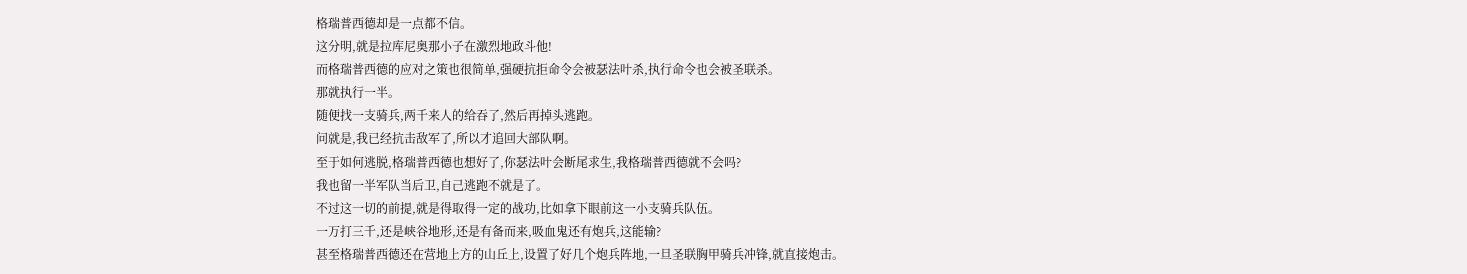格瑞普西德却是一点都不信。
这分明,就是拉库尼奥那小子在激烈地政斗他!
而格瑞普西德的应对之策也很简单,强硬抗拒命令会被瑟法叶杀,执行命令也会被圣联杀。
那就执行一半。
随便找一支骑兵,两千来人的给吞了,然后再掉头逃跑。
问就是,我已经抗击敌军了,所以才追回大部队啊。
至于如何逃脱,格瑞普西德也想好了,你瑟法叶会断尾求生,我格瑞普西德就不会吗?
我也留一半军队当后卫,自己逃跑不就是了。
不过这一切的前提,就是得取得一定的战功,比如拿下眼前这一小支骑兵队伍。
一万打三千,还是峡谷地形,还是有备而来,吸血鬼还有炮兵,这能输?
甚至格瑞普西德还在营地上方的山丘上,设置了好几个炮兵阵地,一旦圣联胸甲骑兵冲锋,就直接炮击。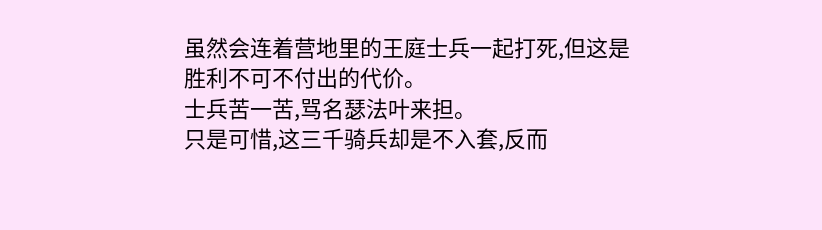虽然会连着营地里的王庭士兵一起打死,但这是胜利不可不付出的代价。
士兵苦一苦,骂名瑟法叶来担。
只是可惜,这三千骑兵却是不入套,反而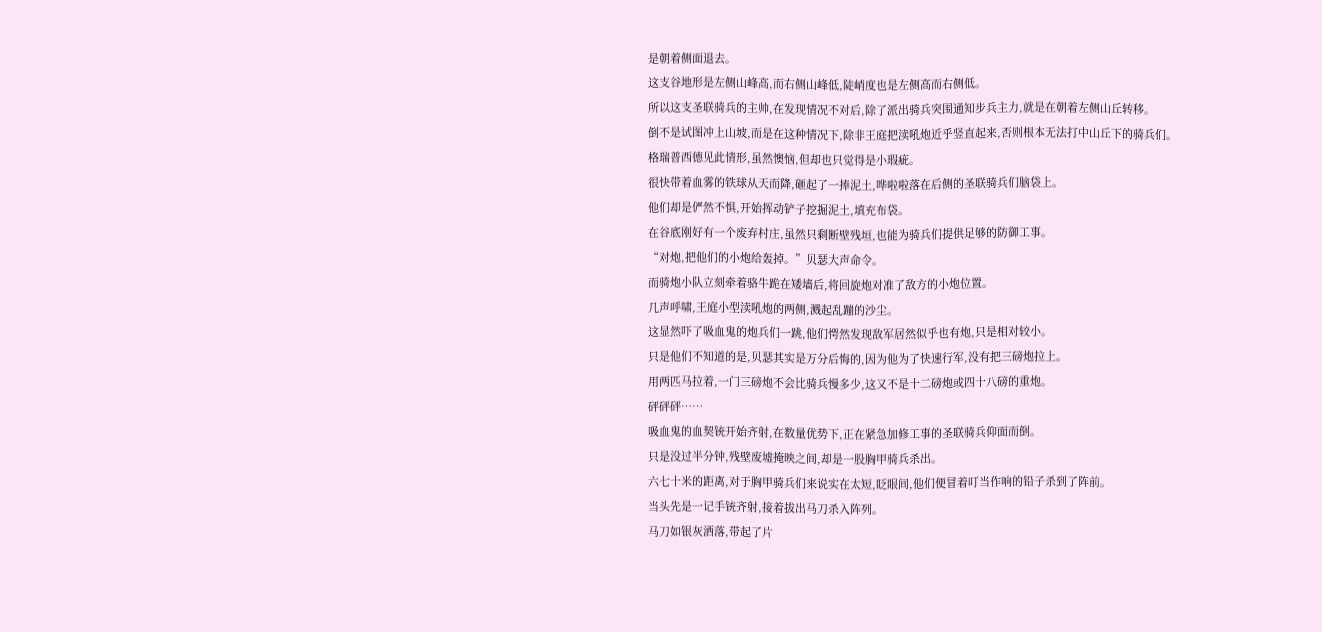是朝着侧面退去。
这支谷地形是左侧山峰高,而右侧山峰低,陡峭度也是左侧高而右侧低。
所以这支圣联骑兵的主帅,在发现情况不对后,除了派出骑兵突围通知步兵主力,就是在朝着左侧山丘转移。
倒不是试图冲上山坡,而是在这种情况下,除非王庭把渎吼炮近乎竖直起来,否则根本无法打中山丘下的骑兵们。
格瑞普西德见此情形,虽然懊恼,但却也只觉得是小瑕疵。
很快带着血雾的铁球从天而降,砸起了一捧泥土,哗啦啦落在后侧的圣联骑兵们脑袋上。
他们却是俨然不惧,开始挥动铲子挖掘泥土,填充布袋。
在谷底刚好有一个废弃村庄,虽然只剩断壁残垣,也能为骑兵们提供足够的防御工事。
“对炮,把他们的小炮给轰掉。”贝瑟大声命令。
而骑炮小队立刻牵着骆牛跪在矮墙后,将回旋炮对准了敌方的小炮位置。
几声呼啸,王庭小型渎吼炮的两侧,溅起乱蹦的沙尘。
这显然吓了吸血鬼的炮兵们一跳,他们愕然发现敌军居然似乎也有炮,只是相对较小。
只是他们不知道的是,贝瑟其实是万分后悔的,因为他为了快速行军,没有把三磅炮拉上。
用两匹马拉着,一门三磅炮不会比骑兵慢多少,这又不是十二磅炮或四十八磅的重炮。
砰砰砰……
吸血鬼的血契铳开始齐射,在数量优势下,正在紧急加修工事的圣联骑兵仰面而倒。
只是没过半分钟,残壁废墟掩映之间,却是一股胸甲骑兵杀出。
六七十米的距离,对于胸甲骑兵们来说实在太短,眨眼间,他们便冒着叮当作响的铅子杀到了阵前。
当头先是一记手铳齐射,接着拔出马刀杀入阵列。
马刀如银灰洒落,带起了片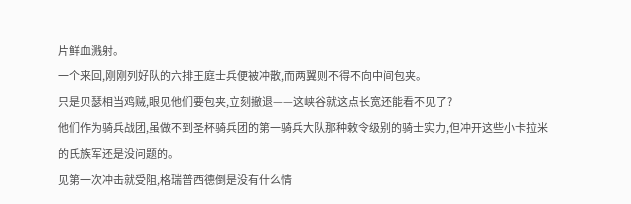片鲜血溅射。
一个来回,刚刚列好队的六排王庭士兵便被冲散,而两翼则不得不向中间包夹。
只是贝瑟相当鸡贼,眼见他们要包夹,立刻撤退——这峡谷就这点长宽还能看不见了?
他们作为骑兵战团,虽做不到圣杯骑兵团的第一骑兵大队那种敕令级别的骑士实力,但冲开这些小卡拉米的氏族军还是没问题的。
见第一次冲击就受阻,格瑞普西德倒是没有什么情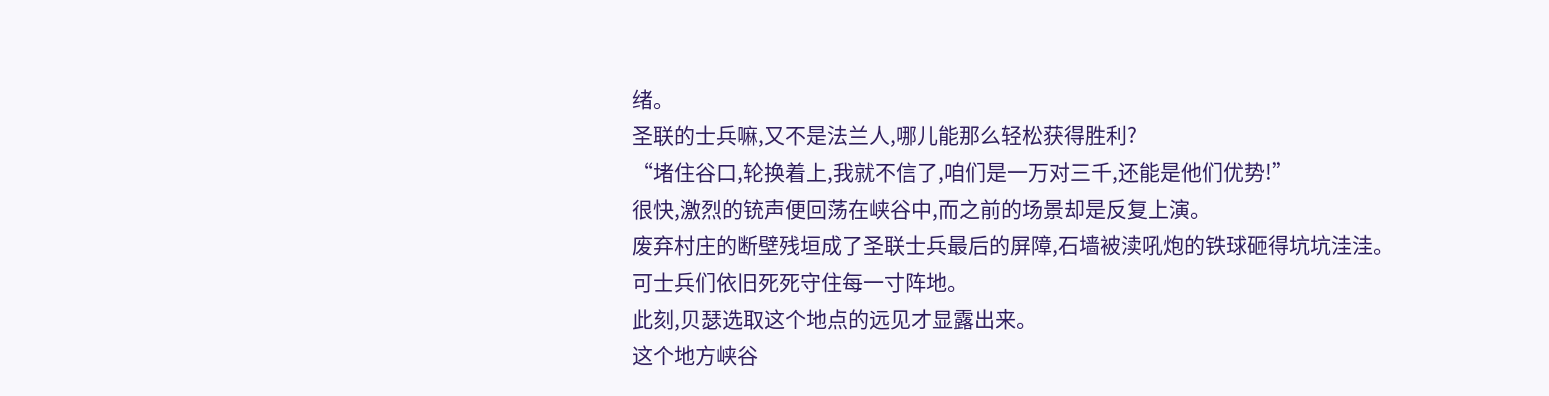绪。
圣联的士兵嘛,又不是法兰人,哪儿能那么轻松获得胜利?
“堵住谷口,轮换着上,我就不信了,咱们是一万对三千,还能是他们优势!”
很快,激烈的铳声便回荡在峡谷中,而之前的场景却是反复上演。
废弃村庄的断壁残垣成了圣联士兵最后的屏障,石墙被渎吼炮的铁球砸得坑坑洼洼。
可士兵们依旧死死守住每一寸阵地。
此刻,贝瑟选取这个地点的远见才显露出来。
这个地方峡谷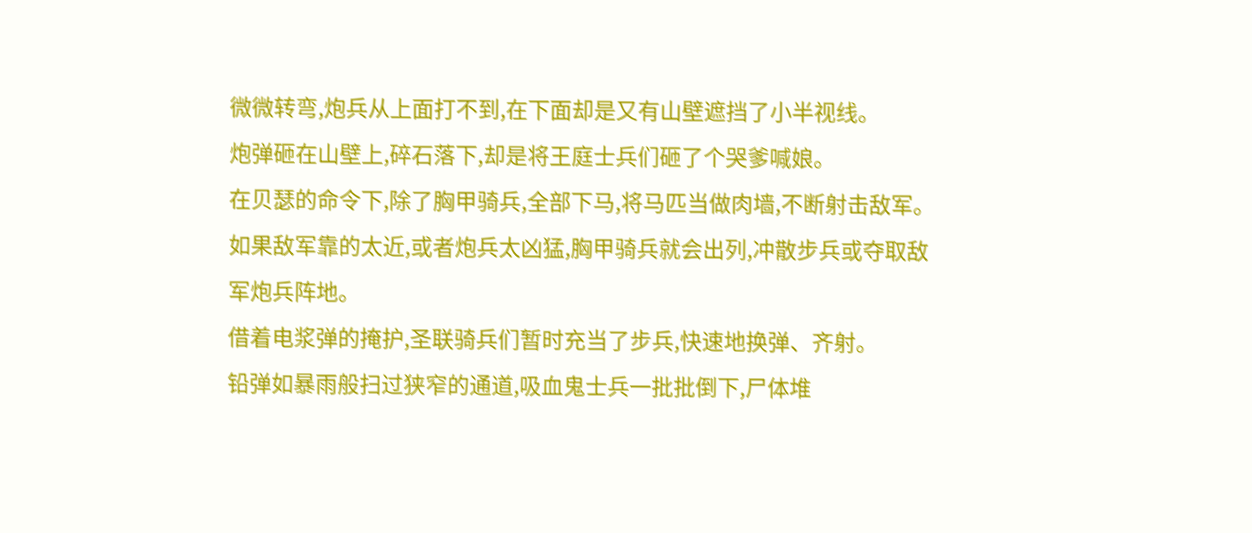微微转弯,炮兵从上面打不到,在下面却是又有山壁遮挡了小半视线。
炮弹砸在山壁上,碎石落下,却是将王庭士兵们砸了个哭爹喊娘。
在贝瑟的命令下,除了胸甲骑兵,全部下马,将马匹当做肉墙,不断射击敌军。
如果敌军靠的太近,或者炮兵太凶猛,胸甲骑兵就会出列,冲散步兵或夺取敌军炮兵阵地。
借着电浆弹的掩护,圣联骑兵们暂时充当了步兵,快速地换弹、齐射。
铅弹如暴雨般扫过狭窄的通道,吸血鬼士兵一批批倒下,尸体堆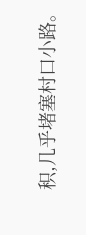积,几乎堵塞村口小路。